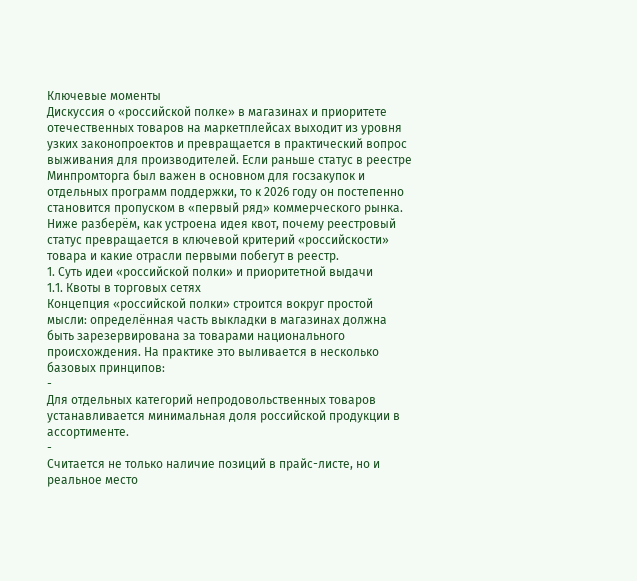Ключевые моменты
Дискуссия о «российской полке» в магазинах и приоритете отечественных товаров на маркетплейсах выходит из уровня узких законопроектов и превращается в практический вопрос выживания для производителей. Если раньше статус в реестре Минпромторга был важен в основном для госзакупок и отдельных программ поддержки, то к 2026 году он постепенно становится пропуском в «первый ряд» коммерческого рынка. Ниже разберём, как устроена идея квот, почему реестровый статус превращается в ключевой критерий «российскости» товара и какие отрасли первыми побегут в реестр.
1. Суть идеи «российской полки» и приоритетной выдачи
1.1. Квоты в торговых сетях
Концепция «российской полки» строится вокруг простой мысли: определённая часть выкладки в магазинах должна быть зарезервирована за товарами национального происхождения. На практике это выливается в несколько базовых принципов:
-
Для отдельных категорий непродовольственных товаров устанавливается минимальная доля российской продукции в ассортименте.
-
Считается не только наличие позиций в прайс-листе, но и реальное место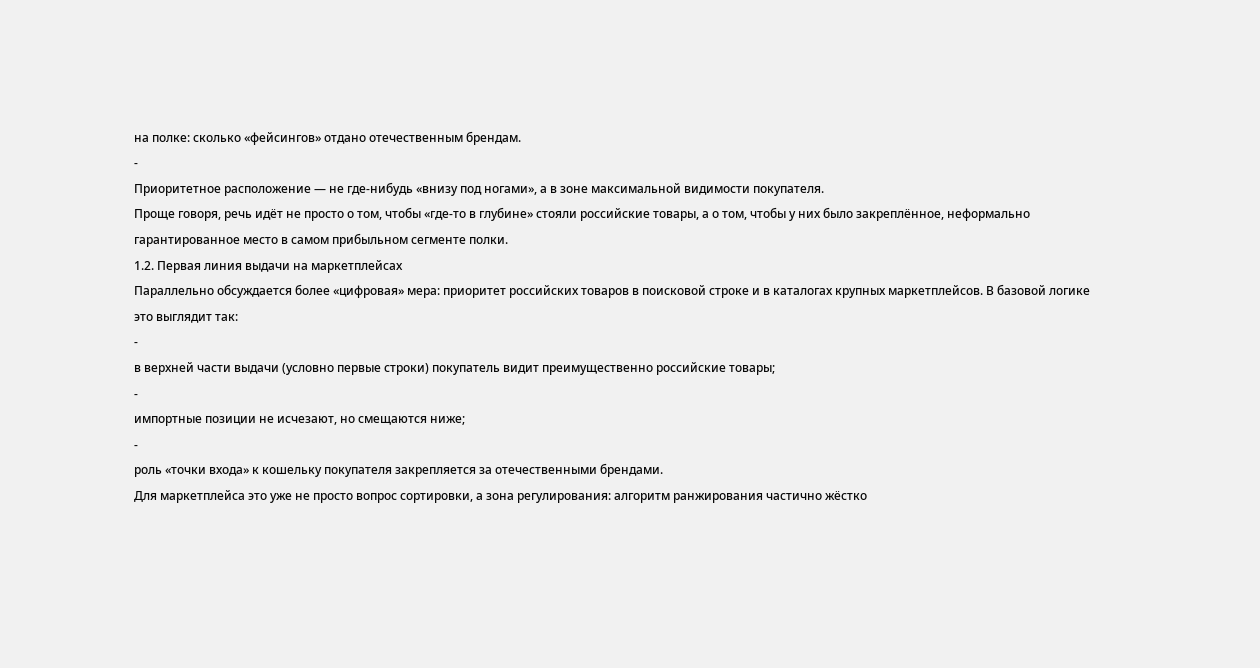на полке: сколько «фейсингов» отдано отечественным брендам.
-
Приоритетное расположение — не где-нибудь «внизу под ногами», а в зоне максимальной видимости покупателя.
Проще говоря, речь идёт не просто о том, чтобы «где-то в глубине» стояли российские товары, а о том, чтобы у них было закреплённое, неформально гарантированное место в самом прибыльном сегменте полки.
1.2. Первая линия выдачи на маркетплейсах
Параллельно обсуждается более «цифровая» мера: приоритет российских товаров в поисковой строке и в каталогах крупных маркетплейсов. В базовой логике это выглядит так:
-
в верхней части выдачи (условно первые строки) покупатель видит преимущественно российские товары;
-
импортные позиции не исчезают, но смещаются ниже;
-
роль «точки входа» к кошельку покупателя закрепляется за отечественными брендами.
Для маркетплейса это уже не просто вопрос сортировки, а зона регулирования: алгоритм ранжирования частично жёстко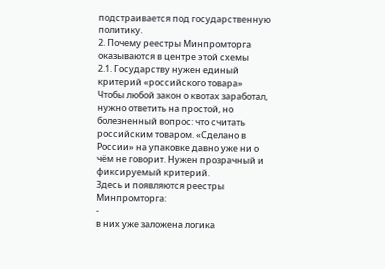подстраивается под государственную политику.
2. Почему реестры Минпромторга оказываются в центре этой схемы
2.1. Государству нужен единый критерий «российского товара»
Чтобы любой закон о квотах заработал, нужно ответить на простой, но болезненный вопрос: что считать российским товаром. «Сделано в России» на упаковке давно уже ни о чём не говорит. Нужен прозрачный и фиксируемый критерий.
Здесь и появляются реестры Минпромторга:
-
в них уже заложена логика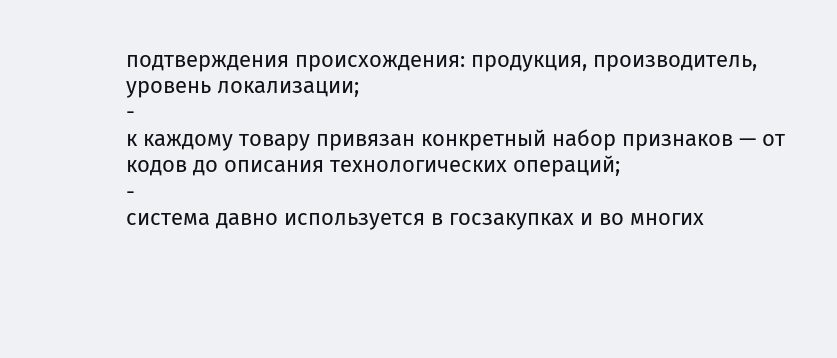подтверждения происхождения: продукция, производитель, уровень локализации;
-
к каждому товару привязан конкретный набор признаков — от кодов до описания технологических операций;
-
система давно используется в госзакупках и во многих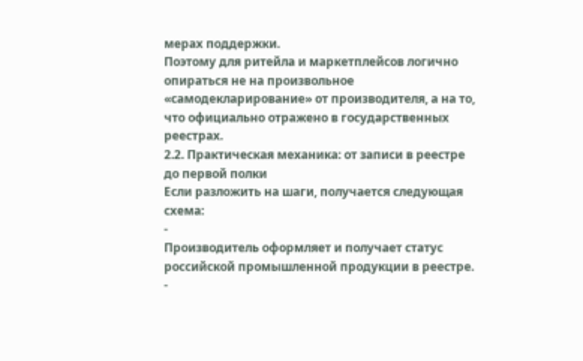мерах поддержки.
Поэтому для ритейла и маркетплейсов логично опираться не на произвольное «самодекларирование» от производителя, а на то, что официально отражено в государственных реестрах.
2.2. Практическая механика: от записи в реестре до первой полки
Если разложить на шаги, получается следующая схема:
-
Производитель оформляет и получает статус российской промышленной продукции в реестре.
-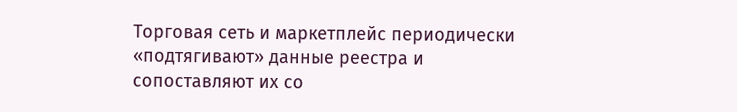Торговая сеть и маркетплейс периодически «подтягивают» данные реестра и сопоставляют их со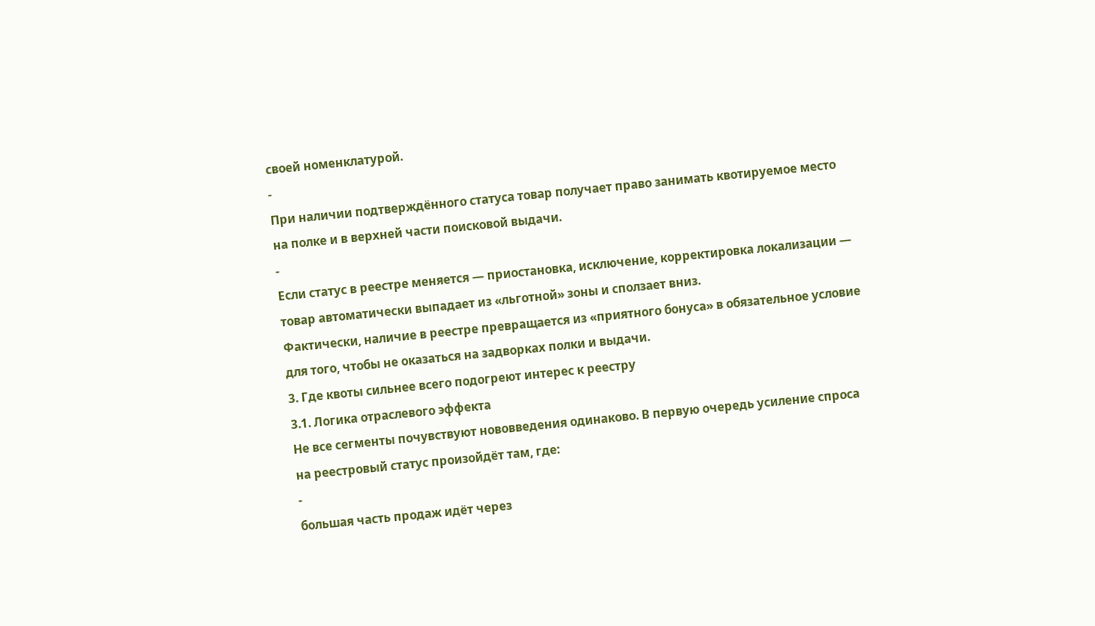своей номенклатурой.
-
При наличии подтверждённого статуса товар получает право занимать квотируемое место на полке и в верхней части поисковой выдачи.
-
Если статус в реестре меняется — приостановка, исключение, корректировка локализации — товар автоматически выпадает из «льготной» зоны и сползает вниз.
Фактически, наличие в реестре превращается из «приятного бонуса» в обязательное условие для того, чтобы не оказаться на задворках полки и выдачи.
3. Где квоты сильнее всего подогреют интерес к реестру
3.1. Логика отраслевого эффекта
Не все сегменты почувствуют нововведения одинаково. В первую очередь усиление спроса на реестровый статус произойдёт там, где:
-
большая часть продаж идёт через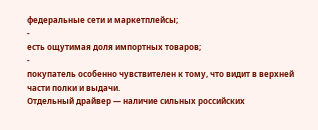федеральные сети и маркетплейсы;
-
есть ощутимая доля импортных товаров;
-
покупатель особенно чувствителен к тому, что видит в верхней части полки и выдачи.
Отдельный драйвер — наличие сильных российских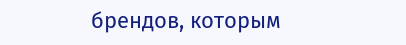брендов, которым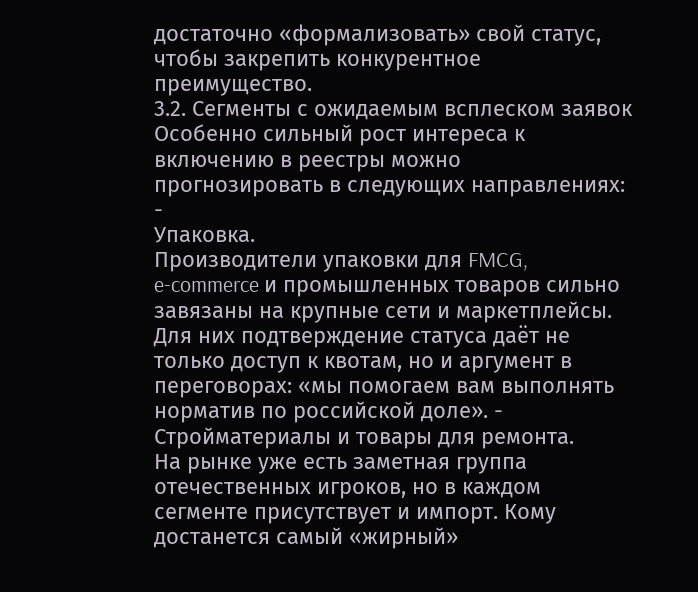достаточно «формализовать» свой статус, чтобы закрепить конкурентное преимущество.
3.2. Сегменты с ожидаемым всплеском заявок
Особенно сильный рост интереса к включению в реестры можно прогнозировать в следующих направлениях:
-
Упаковка.
Производители упаковки для FMCG, e‑commerce и промышленных товаров сильно завязаны на крупные сети и маркетплейсы. Для них подтверждение статуса даёт не только доступ к квотам, но и аргумент в переговорах: «мы помогаем вам выполнять норматив по российской доле». -
Стройматериалы и товары для ремонта.
На рынке уже есть заметная группа отечественных игроков, но в каждом сегменте присутствует и импорт. Кому достанется самый «жирный»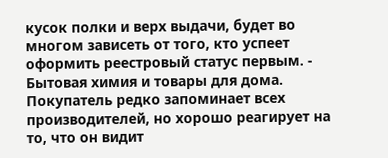кусок полки и верх выдачи, будет во многом зависеть от того, кто успеет оформить реестровый статус первым. -
Бытовая химия и товары для дома.
Покупатель редко запоминает всех производителей, но хорошо реагирует на то, что он видит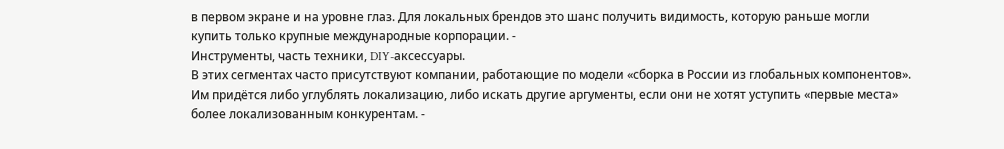в первом экране и на уровне глаз. Для локальных брендов это шанс получить видимость, которую раньше могли купить только крупные международные корпорации. -
Инструменты, часть техники, DIY-аксессуары.
В этих сегментах часто присутствуют компании, работающие по модели «сборка в России из глобальных компонентов». Им придётся либо углублять локализацию, либо искать другие аргументы, если они не хотят уступить «первые места» более локализованным конкурентам. -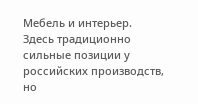Мебель и интерьер.
Здесь традиционно сильные позиции у российских производств, но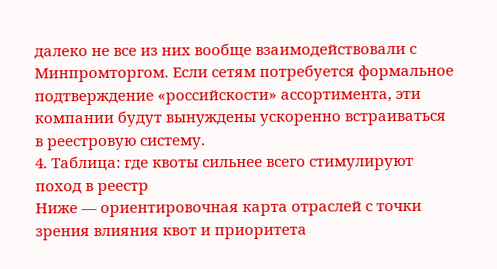далеко не все из них вообще взаимодействовали с Минпромторгом. Если сетям потребуется формальное подтверждение «российскости» ассортимента, эти компании будут вынуждены ускоренно встраиваться в реестровую систему.
4. Таблица: где квоты сильнее всего стимулируют поход в реестр
Ниже — ориентировочная карта отраслей с точки зрения влияния квот и приоритета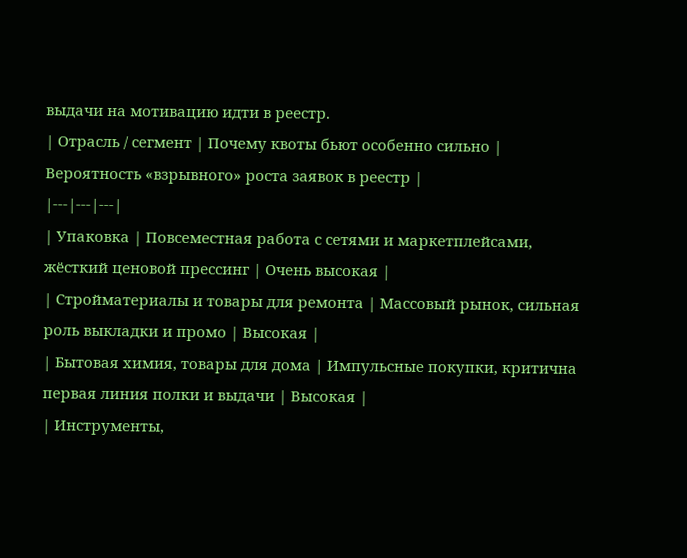выдачи на мотивацию идти в реестр.
| Отрасль / сегмент | Почему квоты бьют особенно сильно | Вероятность «взрывного» роста заявок в реестр |
|---|---|---|
| Упаковка | Повсеместная работа с сетями и маркетплейсами, жёсткий ценовой прессинг | Очень высокая |
| Стройматериалы и товары для ремонта | Массовый рынок, сильная роль выкладки и промо | Высокая |
| Бытовая химия, товары для дома | Импульсные покупки, критична первая линия полки и выдачи | Высокая |
| Инструменты,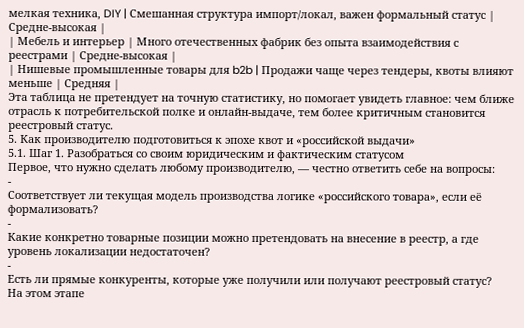мелкая техника, DIY | Смешанная структура импорт/локал, важен формальный статус | Средне-высокая |
| Мебель и интерьер | Много отечественных фабрик без опыта взаимодействия с реестрами | Средне-высокая |
| Нишевые промышленные товары для b2b | Продажи чаще через тендеры, квоты влияют меньше | Средняя |
Эта таблица не претендует на точную статистику, но помогает увидеть главное: чем ближе отрасль к потребительской полке и онлайн-выдаче, тем более критичным становится реестровый статус.
5. Как производителю подготовиться к эпохе квот и «российской выдачи»
5.1. Шаг 1. Разобраться со своим юридическим и фактическим статусом
Первое, что нужно сделать любому производителю, — честно ответить себе на вопросы:
-
Соответствует ли текущая модель производства логике «российского товара», если её формализовать?
-
Какие конкретно товарные позиции можно претендовать на внесение в реестр, а где уровень локализации недостаточен?
-
Есть ли прямые конкуренты, которые уже получили или получают реестровый статус?
На этом этапе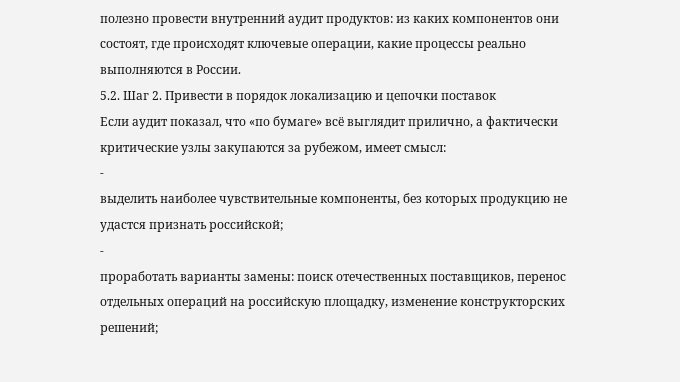полезно провести внутренний аудит продуктов: из каких компонентов они состоят, где происходят ключевые операции, какие процессы реально выполняются в России.
5.2. Шаг 2. Привести в порядок локализацию и цепочки поставок
Если аудит показал, что «по бумаге» всё выглядит прилично, а фактически критические узлы закупаются за рубежом, имеет смысл:
-
выделить наиболее чувствительные компоненты, без которых продукцию не удастся признать российской;
-
проработать варианты замены: поиск отечественных поставщиков, перенос отдельных операций на российскую площадку, изменение конструкторских решений;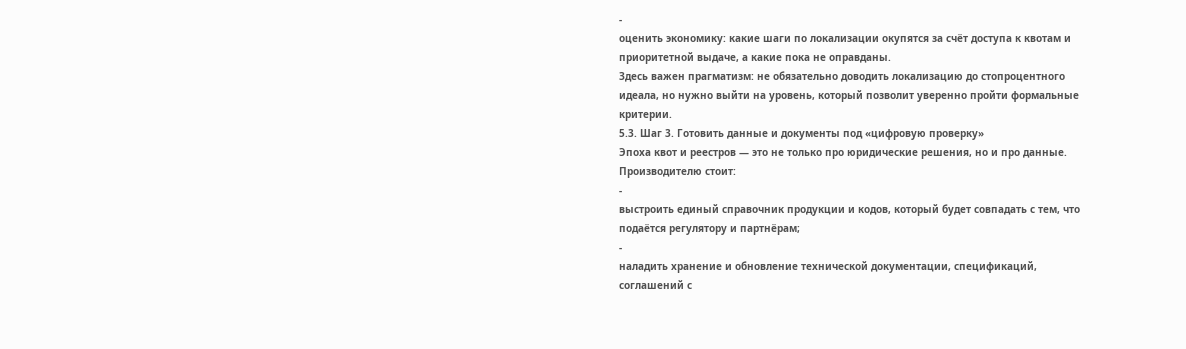-
оценить экономику: какие шаги по локализации окупятся за счёт доступа к квотам и приоритетной выдаче, а какие пока не оправданы.
Здесь важен прагматизм: не обязательно доводить локализацию до стопроцентного идеала, но нужно выйти на уровень, который позволит уверенно пройти формальные критерии.
5.3. Шаг 3. Готовить данные и документы под «цифровую проверку»
Эпоха квот и реестров — это не только про юридические решения, но и про данные. Производителю стоит:
-
выстроить единый справочник продукции и кодов, который будет совпадать с тем, что подаётся регулятору и партнёрам;
-
наладить хранение и обновление технической документации, спецификаций, соглашений с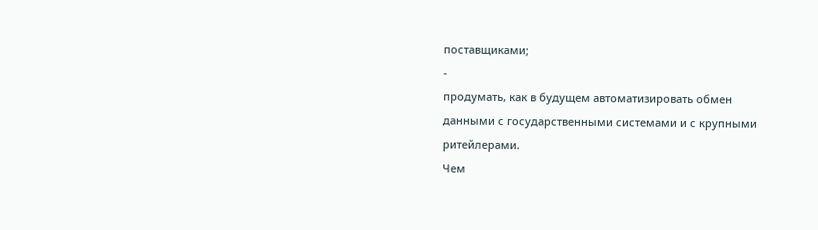поставщиками;
-
продумать, как в будущем автоматизировать обмен данными с государственными системами и с крупными ритейлерами.
Чем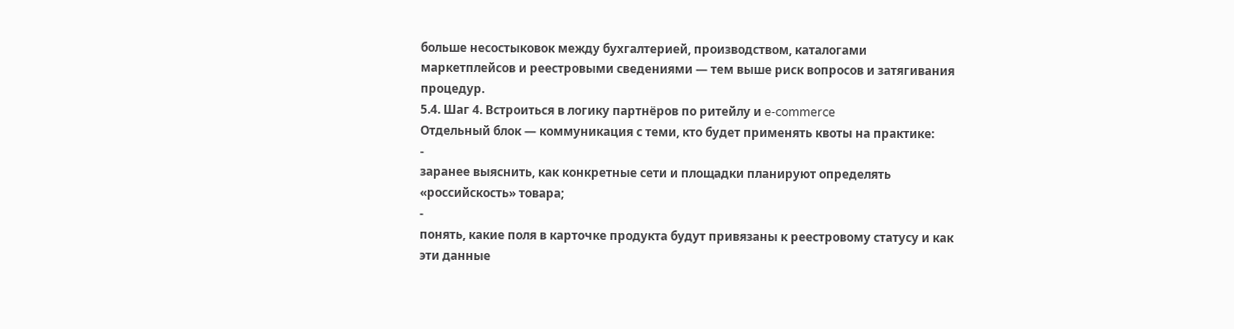больше несостыковок между бухгалтерией, производством, каталогами маркетплейсов и реестровыми сведениями — тем выше риск вопросов и затягивания процедур.
5.4. Шаг 4. Встроиться в логику партнёров по ритейлу и e‑commerce
Отдельный блок — коммуникация с теми, кто будет применять квоты на практике:
-
заранее выяснить, как конкретные сети и площадки планируют определять «российскость» товара;
-
понять, какие поля в карточке продукта будут привязаны к реестровому статусу и как эти данные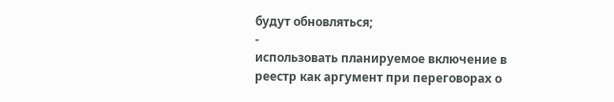будут обновляться;
-
использовать планируемое включение в реестр как аргумент при переговорах о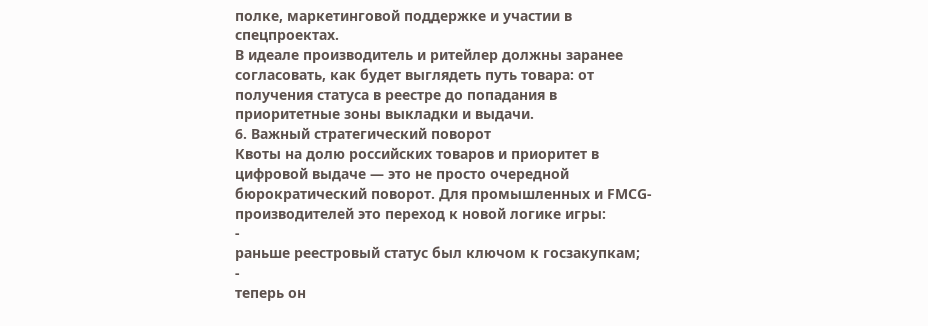полке, маркетинговой поддержке и участии в спецпроектах.
В идеале производитель и ритейлер должны заранее согласовать, как будет выглядеть путь товара: от получения статуса в реестре до попадания в приоритетные зоны выкладки и выдачи.
6. Важный стратегический поворот
Квоты на долю российских товаров и приоритет в цифровой выдаче — это не просто очередной бюрократический поворот. Для промышленных и FMCG-производителей это переход к новой логике игры:
-
раньше реестровый статус был ключом к госзакупкам;
-
теперь он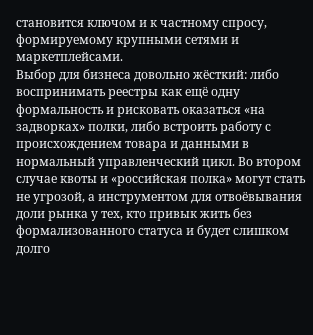становится ключом и к частному спросу, формируемому крупными сетями и маркетплейсами.
Выбор для бизнеса довольно жёсткий: либо воспринимать реестры как ещё одну формальность и рисковать оказаться «на задворках» полки, либо встроить работу с происхождением товара и данными в нормальный управленческий цикл. Во втором случае квоты и «российская полка» могут стать не угрозой, а инструментом для отвоёвывания доли рынка у тех, кто привык жить без формализованного статуса и будет слишком долго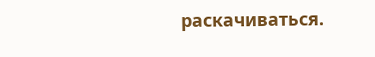раскачиваться.